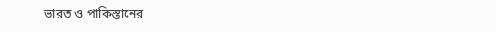ভারত ও পাকিস্তানের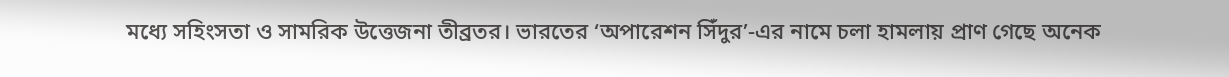মধ্যে সহিংসতা ও সামরিক উত্তেজনা তীব্রতর। ভারতের ‘অপারেশন সিঁদুর’-এর নামে চলা হামলায় প্রাণ গেছে অনেক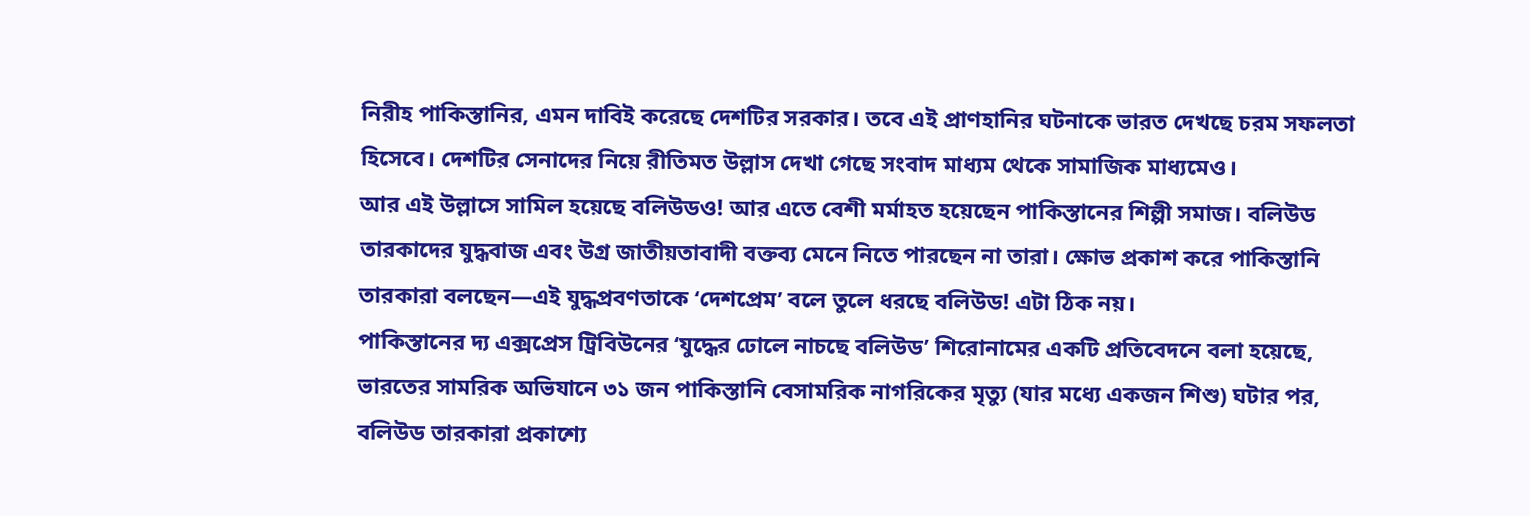নিরীহ পাকিস্তানির, এমন দাবিই করেছে দেশটির সরকার। তবে এই প্রাণহানির ঘটনাকে ভারত দেখছে চরম সফলতা হিসেবে। দেশটির সেনাদের নিয়ে রীতিমত উল্লাস দেখা গেছে সংবাদ মাধ্যম থেকে সামাজিক মাধ্যমেও।
আর এই উল্লাসে সামিল হয়েছে বলিউডও! আর এতে বেশী মর্মাহত হয়েছেন পাকিস্তানের শিল্পী সমাজ। বলিউড তারকাদের যুদ্ধবাজ এবং উগ্র জাতীয়তাবাদী বক্তব্য মেনে নিতে পারছেন না তারা। ক্ষোভ প্রকাশ করে পাকিস্তানি তারকারা বলছেন—এই যুদ্ধপ্রবণতাকে ‘দেশপ্রেম’ বলে তুলে ধরছে বলিউড! এটা ঠিক নয়।
পাকিস্তানের দ্য এক্সপ্রেস ট্রিবিউনের ‘যুদ্ধের ঢোলে নাচছে বলিউড’ শিরোনামের একটি প্রতিবেদনে বলা হয়েছে, ভারতের সামরিক অভিযানে ৩১ জন পাকিস্তানি বেসামরিক নাগরিকের মৃত্যু (যার মধ্যে একজন শিশু) ঘটার পর, বলিউড তারকারা প্রকাশ্যে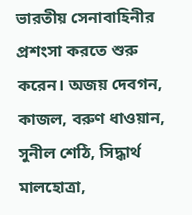ভারতীয় সেনাবাহিনীর প্রশংসা করতে শুরু করেন। অজয় দেবগন, কাজল, বরুণ ধাওয়ান, সুনীল শেঠি, সিদ্ধার্থ মালহোত্রা,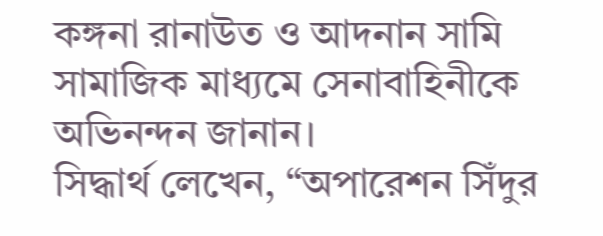কঙ্গনা রানাউত ও আদনান সামি সামাজিক মাধ্যমে সেনাবাহিনীকে অভিনন্দন জানান।
সিদ্ধার্থ লেখেন, “অপারেশন সিঁদুর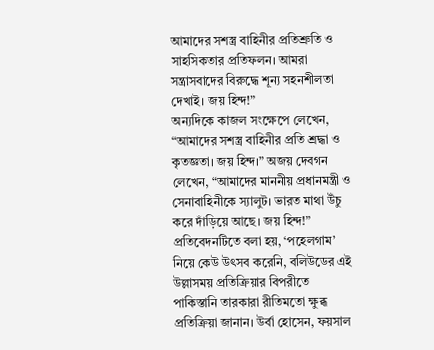আমাদের সশস্ত্র বাহিনীর প্রতিশ্রুতি ও সাহসিকতার প্রতিফলন। আমরা সন্ত্রাসবাদের বিরুদ্ধে শূন্য সহনশীলতা দেখাই। জয় হিন্দ!”
অন্যদিকে কাজল সংক্ষেপে লেখেন, “আমাদের সশস্ত্র বাহিনীর প্রতি শ্রদ্ধা ও কৃতজ্ঞতা। জয় হিন্দ।” অজয় দেবগন লেখেন, “আমাদের মাননীয় প্রধানমন্ত্রী ও সেনাবাহিনীকে স্যালুট। ভারত মাথা উঁচু করে দাঁড়িয়ে আছে। জয় হিন্দ!”
প্রতিবেদনটিতে বলা হয়, ‘পহেলগাম’ নিয়ে কেউ উৎসব করেনি, বলিউডের এই উল্লাসময় প্রতিক্রিয়ার বিপরীতে পাকিস্তানি তারকারা রীতিমতো ক্ষুব্ধ প্রতিক্রিয়া জানান। উর্বা হোসেন, ফয়সাল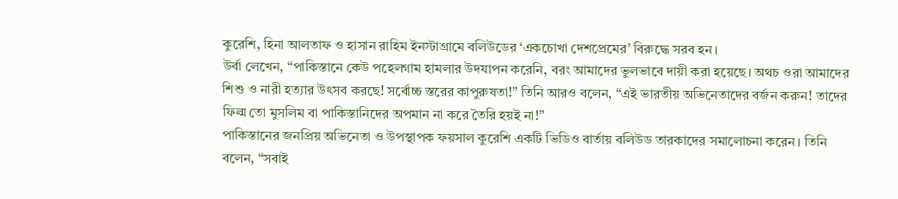কুরেশি, হিনা আলতাফ ও হাসান রাহিম ইনস্টাগ্রামে বলিউডের ‘একচোখা দেশপ্রেমের’ বিরুদ্ধে সরব হন।
উর্বা লেখেন, “পাকিস্তানে কেউ পহেলগাম হামলার উদযাপন করেনি, বরং আমাদের ভুলভাবে দায়ী করা হয়েছে। অথচ ওরা আমাদের শিশু ও নারী হত্যার উৎসব করছে! সর্বোচ্চ স্তরের কাপুরুষতা!” তিনি আরও বলেন, “এই ভারতীয় অভিনেতাদের বর্জন করুন! তাদের ফিল্ম তো মুসলিম বা পাকিস্তানিদের অপমান না করে তৈরি হয়ই না!”
পাকিস্তানের জনপ্রিয় অভিনেতা ও উপস্থাপক ফয়সাল কুরেশি একটি ভিডিও বার্তায় বলিউড তারকাদের সমালোচনা করেন। তিনি বলেন, “সবাই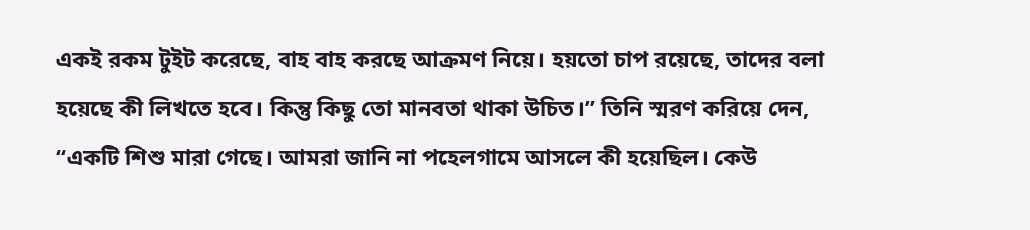একই রকম টুইট করেছে, বাহ বাহ করছে আক্রমণ নিয়ে। হয়তো চাপ রয়েছে, তাদের বলা হয়েছে কী লিখতে হবে। কিন্তু কিছু তো মানবতা থাকা উচিত।” তিনি স্মরণ করিয়ে দেন, “একটি শিশু মারা গেছে। আমরা জানি না পহেলগামে আসলে কী হয়েছিল। কেউ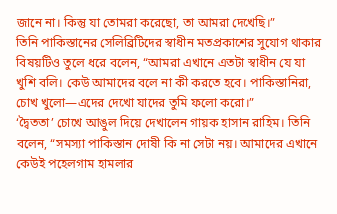জানে না। কিন্তু যা তোমরা করেছো, তা আমরা দেখেছি।”
তিনি পাকিস্তানের সেলিব্রিটিদের স্বাধীন মতপ্রকাশের সুযোগ থাকার বিষয়টিও তুলে ধরে বলেন, “আমরা এখানে এতটা স্বাধীন যে যা খুশি বলি। কেউ আমাদের বলে না কী করতে হবে। পাকিস্তানিরা, চোখ খুলো—এদের দেখো যাদের তুমি ফলো করো।”
‘দ্বৈততা’ চোখে আঙুল দিয়ে দেখালেন গায়ক হাসান রাহিম। তিনি বলেন, “সমস্যা পাকিস্তান দোষী কি না সেটা নয়। আমাদের এখানে কেউই পহেলগাম হামলার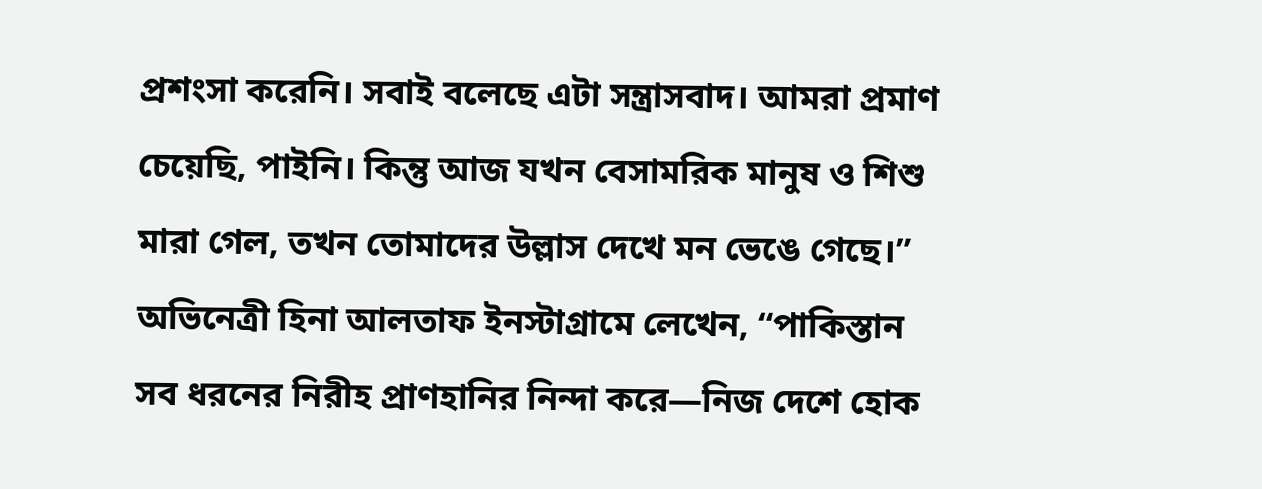প্রশংসা করেনি। সবাই বলেছে এটা সন্ত্রাসবাদ। আমরা প্রমাণ চেয়েছি, পাইনি। কিন্তু আজ যখন বেসামরিক মানুষ ও শিশু মারা গেল, তখন তোমাদের উল্লাস দেখে মন ভেঙে গেছে।”
অভিনেত্রী হিনা আলতাফ ইনস্টাগ্রামে লেখেন, “পাকিস্তান সব ধরনের নিরীহ প্রাণহানির নিন্দা করে—নিজ দেশে হোক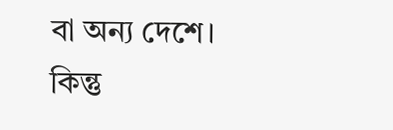বা অন্য দেশে। কিন্তু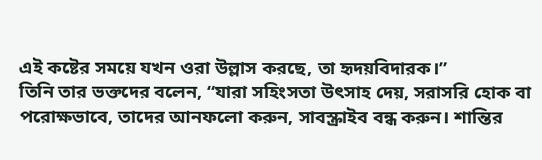এই কষ্টের সময়ে যখন ওরা উল্লাস করছে, তা হৃদয়বিদারক।”
তিনি তার ভক্তদের বলেন, “যারা সহিংসতা উৎসাহ দেয়, সরাসরি হোক বা পরোক্ষভাবে, তাদের আনফলো করুন, সাবস্ক্রাইব বন্ধ করুন। শান্তির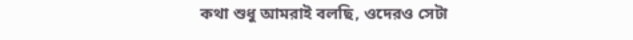কথা শুধু আমরাই বলছি, ওদেরও সেটা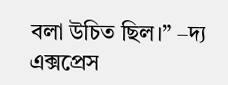বলা উচিত ছিল।” –দ্য এক্সপ্রেস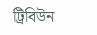ট্রিবিউন